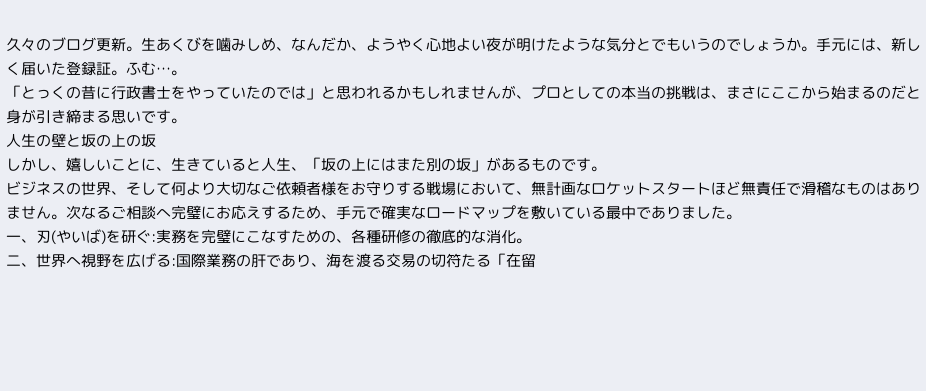久々のブログ更新。生あくびを噛みしめ、なんだか、ようやく心地よい夜が明けたような気分とでもいうのでしょうか。手元には、新しく届いた登録証。ふむ…。
「とっくの昔に行政書士をやっていたのでは」と思われるかもしれませんが、プロとしての本当の挑戦は、まさにここから始まるのだと身が引き締まる思いです。
人生の壁と坂の上の坂
しかし、嬉しいことに、生きていると人生、「坂の上にはまた別の坂」があるものです。
ビジネスの世界、そして何より大切なご依頼者様をお守りする戦場において、無計画なロケットスタートほど無責任で滑稽なものはありません。次なるご相談へ完璧にお応えするため、手元で確実なロードマップを敷いている最中でありました。
一、刃(やいば)を研ぐ:実務を完璧にこなすための、各種研修の徹底的な消化。
二、世界へ視野を広げる:国際業務の肝であり、海を渡る交易の切符たる「在留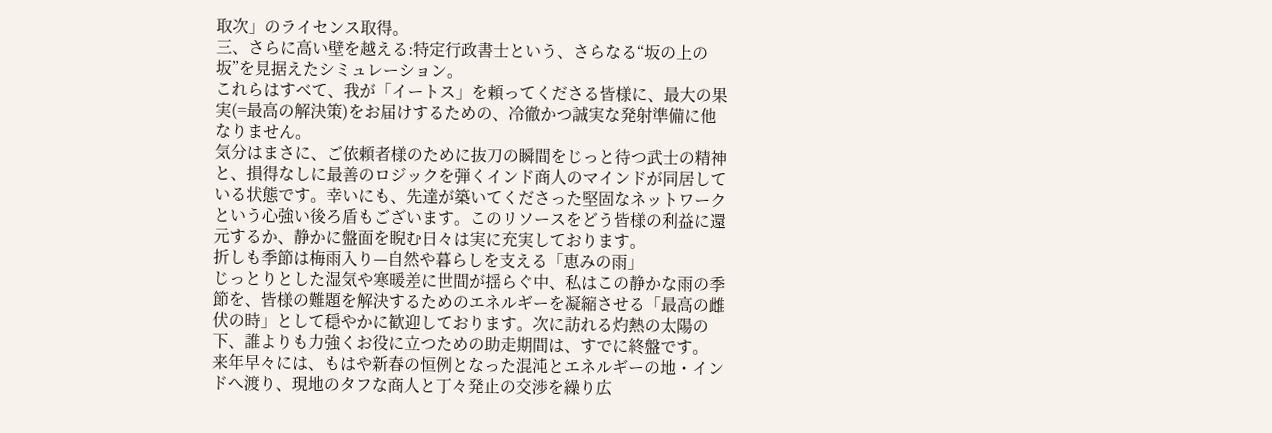取次」のライセンス取得。
三、さらに高い壁を越える:特定行政書士という、さらなる“坂の上の坂”を見据えたシミュレーション。
これらはすべて、我が「イートス」を頼ってくださる皆様に、最大の果実(=最高の解決策)をお届けするための、冷徹かつ誠実な発射準備に他なりません。
気分はまさに、ご依頼者様のために抜刀の瞬間をじっと待つ武士の精神と、損得なしに最善のロジックを弾くインド商人のマインドが同居している状態です。幸いにも、先達が築いてくださった堅固なネットワークという心強い後ろ盾もございます。このリソースをどう皆様の利益に還元するか、静かに盤面を睨む日々は実に充実しております。
折しも季節は梅雨入り—自然や暮らしを支える「恵みの雨」
じっとりとした湿気や寒暖差に世間が揺らぐ中、私はこの静かな雨の季節を、皆様の難題を解決するためのエネルギーを凝縮させる「最高の雌伏の時」として穏やかに歓迎しております。次に訪れる灼熱の太陽の下、誰よりも力強くお役に立つための助走期間は、すでに終盤です。
来年早々には、もはや新春の恒例となった混沌とエネルギーの地・インドへ渡り、現地のタフな商人と丁々発止の交渉を繰り広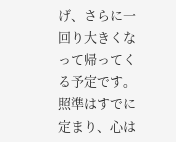げ、さらに一回り大きくなって帰ってくる予定です。
照準はすでに定まり、心は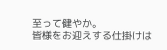至って健やか。
皆様をお迎えする仕掛けは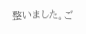整いました。ご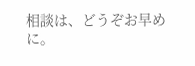相談は、どうぞお早めに。